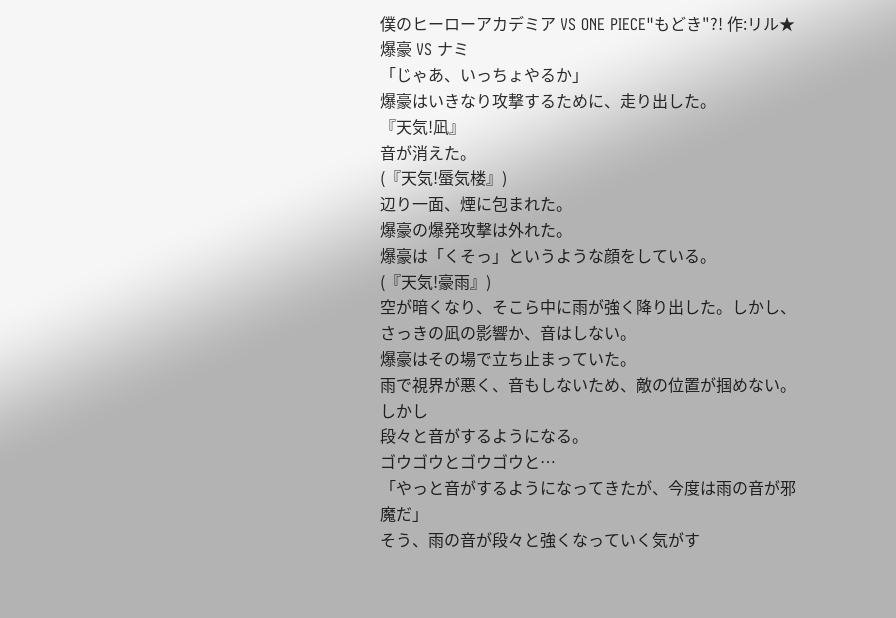僕のヒーローアカデミア VS ONE PIECE"もどき"?! 作:リル★
爆豪 VS ナミ
「じゃあ、いっちょやるか」
爆豪はいきなり攻撃するために、走り出した。
『天気!凪』
音が消えた。
(『天気!蜃気楼』)
辺り一面、煙に包まれた。
爆豪の爆発攻撃は外れた。
爆豪は「くそっ」というような顔をしている。
(『天気!豪雨』)
空が暗くなり、そこら中に雨が強く降り出した。しかし、さっきの凪の影響か、音はしない。
爆豪はその場で立ち止まっていた。
雨で視界が悪く、音もしないため、敵の位置が掴めない。
しかし
段々と音がするようになる。
ゴウゴウとゴウゴウと…
「やっと音がするようになってきたが、今度は雨の音が邪魔だ」
そう、雨の音が段々と強くなっていく気がす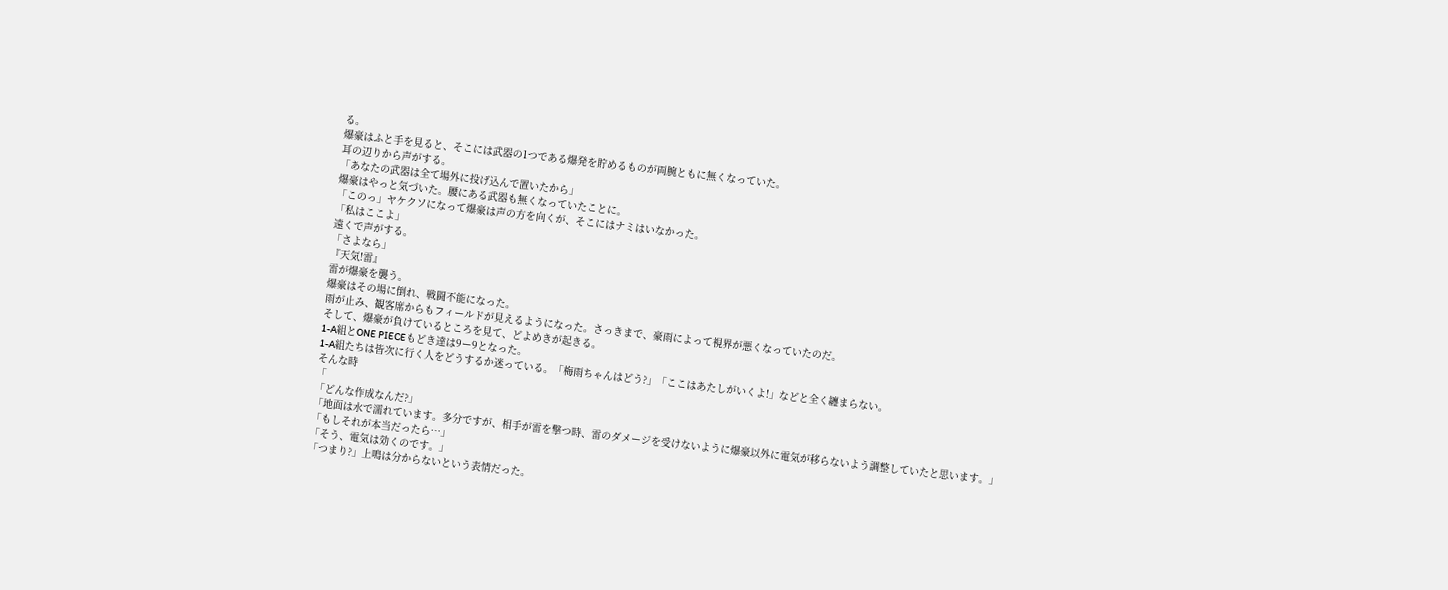る。
爆豪はふと手を見ると、そこには武器の1つである爆発を貯めるものが両腕ともに無くなっていた。
耳の辺りから声がする。
「あなたの武器は全て場外に投げ込んで置いたから」
爆豪はやっと気づいた。腰にある武器も無くなっていたことに。
「このっ」ヤケクソになって爆豪は声の方を向くが、そこにはナミはいなかった。
「私はここよ」
遠くで声がする。
「さよなら」
『天気!雷』
雷が爆豪を襲う。
爆豪はその場に倒れ、戦闘不能になった。
雨が止み、観客席からもフィールドが見えるようになった。さっきまで、豪雨によって視界が悪くなっていたのだ。
そして、爆豪が負けているところを見て、どよめきが起きる。
1-A組とONE PIECEもどき達は9ー9となった。
1-A組たちは皆次に行く人をどうするか迷っている。「梅雨ちゃんはどう?」「ここはあたしがいくよ!」などと全く纏まらない。
そんな時
「
「どんな作成なんだ?」
「地面は水で濡れています。多分ですが、相手が雷を撃つ時、雷のダメージを受けないように爆豪以外に電気が移らないよう調整していたと思います。」
「もしそれが本当だったら…」
「そう、電気は効くのです。」
「つまり?」上鳴は分からないという表情だった。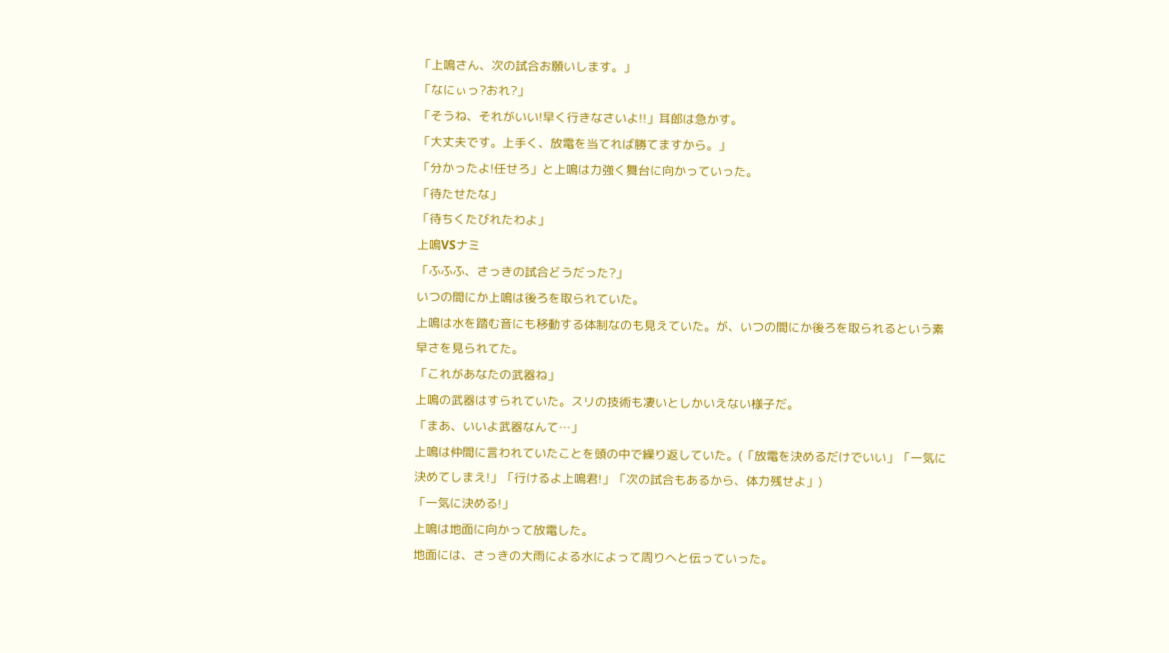「上鳴さん、次の試合お願いします。」
「なにぃっ?おれ?」
「そうね、それがいい!早く行きなさいよ!!」耳郎は急かす。
「大丈夫です。上手く、放電を当てれば勝てますから。」
「分かったよ!任せろ」と上鳴は力強く舞台に向かっていった。
「待たせたな」
「待ちくたびれたわよ」
上鳴VSナミ
「ふふふ、さっきの試合どうだった?」
いつの間にか上鳴は後ろを取られていた。
上鳴は水を踏む音にも移動する体制なのも見えていた。が、いつの間にか後ろを取られるという素早さを見られてた。
「これがあなたの武器ね」
上鳴の武器はすられていた。スリの技術も凄いとしかいえない様子だ。
「まあ、いいよ武器なんて…」
上鳴は仲間に言われていたことを頭の中で繰り返していた。(「放電を決めるだけでいい」「一気に決めてしまえ!」「行けるよ上鳴君!」「次の試合もあるから、体力残せよ」)
「一気に決める!」
上鳴は地面に向かって放電した。
地面には、さっきの大雨による水によって周りへと伝っていった。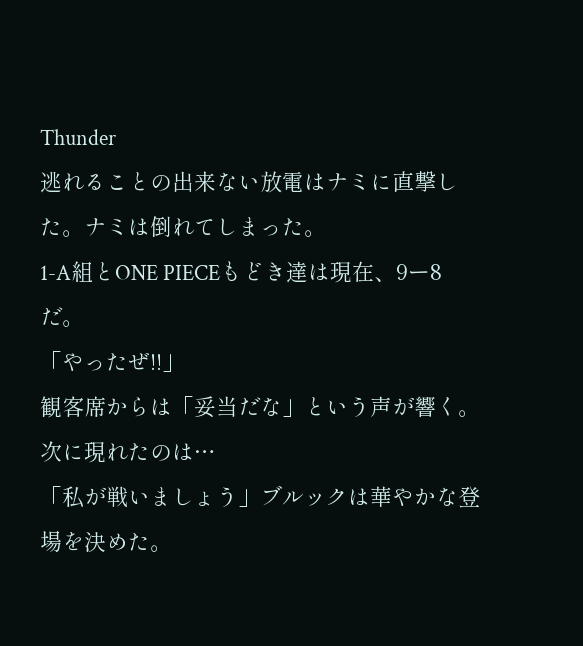Thunder
逃れることの出来ない放電はナミに直撃した。ナミは倒れてしまった。
1-A組とONE PIECEもどき達は現在、9ー8だ。
「やったぜ!!」
観客席からは「妥当だな」という声が響く。
次に現れたのは…
「私が戦いましょう」ブルックは華やかな登場を決めた。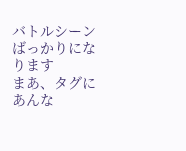バトルシーンばっかりになります
まあ、タグにあんな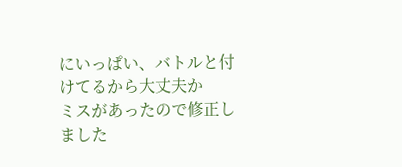にいっぱい、バトルと付けてるから大丈夫か
ミスがあったので修正しました